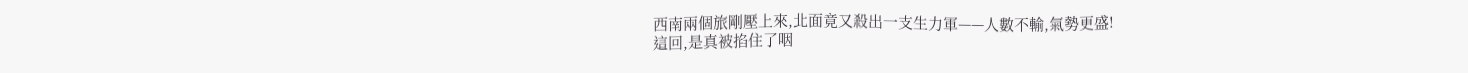西南兩個旅剛壓上來,北面竟又殺出一支生力軍——人數不輸,氣勢更盛!
這回,是真被掐住了咽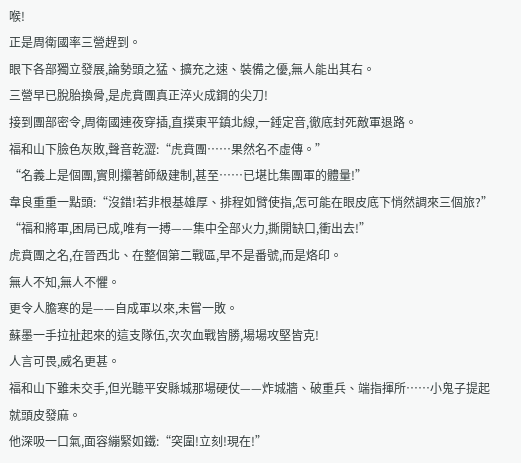喉!
正是周衛國率三營趕到。
眼下各部獨立發展,論勢頭之猛、擴充之速、裝備之優,無人能出其右。
三營早已脫胎換骨,是虎賁團真正淬火成鋼的尖刀!
接到團部密令,周衛國連夜穿插,直撲東平鎮北線,一錘定音,徹底封死敵軍退路。
福和山下臉色灰敗,聲音乾澀:“虎賁團……果然名不虛傳。”
“名義上是個團,實則攥著師級建制,甚至……已堪比集團軍的體量!”
韋良重重一點頭:“沒錯!若非根基雄厚、排程如臂使指,怎可能在眼皮底下悄然調來三個旅?”
“福和將軍,困局已成,唯有一搏——集中全部火力,撕開缺口,衝出去!”
虎賁團之名,在晉西北、在整個第二戰區,早不是番號,而是烙印。
無人不知,無人不懼。
更令人膽寒的是——自成軍以來,未嘗一敗。
蘇墨一手拉扯起來的這支隊伍,次次血戰皆勝,場場攻堅皆克!
人言可畏,威名更甚。
福和山下雖未交手,但光聽平安縣城那場硬仗——炸城牆、破重兵、端指揮所……小鬼子提起就頭皮發麻。
他深吸一口氣,面容繃緊如鐵:“突圍!立刻!現在!”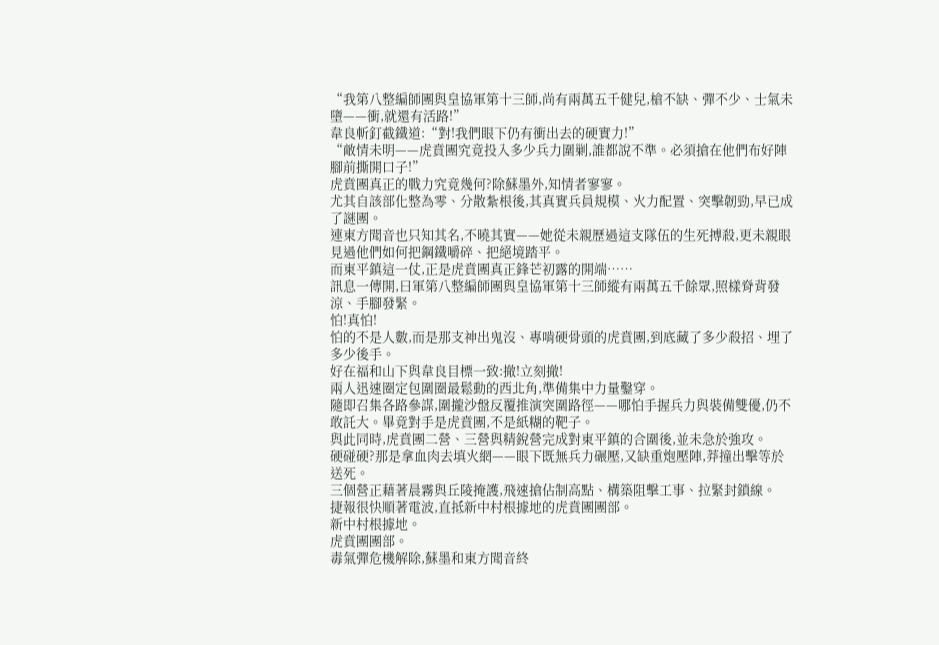“我第八整編師團與皇協軍第十三師,尚有兩萬五千健兒,槍不缺、彈不少、士氣未墮——衝,就還有活路!”
韋良斬釘截鐵道:“對!我們眼下仍有衝出去的硬實力!”
“敵情未明——虎賁團究竟投入多少兵力圍剿,誰都說不準。必須搶在他們布好陣腳前撕開口子!”
虎賁團真正的戰力究竟幾何?除蘇墨外,知情者寥寥。
尤其自該部化整為零、分散紮根後,其真實兵員規模、火力配置、突擊韌勁,早已成了謎團。
連東方聞音也只知其名,不曉其實——她從未親歷過這支隊伍的生死搏殺,更未親眼見過他們如何把鋼鐵嚼碎、把絕境踏平。
而東平鎮這一仗,正是虎賁團真正鋒芒初露的開端……
訊息一傳開,曰軍第八整編師團與皇協軍第十三師縱有兩萬五千餘眾,照樣脊背發涼、手腳發緊。
怕!真怕!
怕的不是人數,而是那支神出鬼沒、專啃硬骨頭的虎賁團,到底藏了多少殺招、埋了多少後手。
好在福和山下與韋良目標一致:撤!立刻撤!
兩人迅速圈定包圍圈最鬆動的西北角,準備集中力量鑿穿。
隨即召集各路參謀,圍攏沙盤反覆推演突圍路徑——哪怕手握兵力與裝備雙優,仍不敢託大。畢竟對手是虎賁團,不是紙糊的靶子。
與此同時,虎賁團二營、三營與精銳營完成對東平鎮的合圍後,並未急於強攻。
硬碰硬?那是拿血肉去填火網——眼下既無兵力碾壓,又缺重炮壓陣,莽撞出擊等於送死。
三個營正藉著晨霧與丘陵掩護,飛速搶佔制高點、構築阻擊工事、拉緊封鎖線。
捷報很快順著電波,直抵新中村根據地的虎賁團團部。
新中村根據地。
虎賁團團部。
毒氣彈危機解除,蘇墨和東方聞音終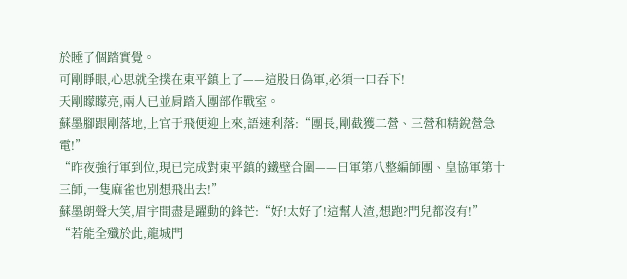於睡了個踏實覺。
可剛睜眼,心思就全撲在東平鎮上了——這股日偽軍,必須一口吞下!
天剛矇矇亮,兩人已並肩踏入團部作戰室。
蘇墨腳跟剛落地,上官于飛便迎上來,語速利落:“團長,剛截獲二營、三營和精銳營急電!”
“昨夜強行軍到位,現已完成對東平鎮的鐵壁合圍——曰軍第八整編師團、皇協軍第十三師,一隻麻雀也別想飛出去!”
蘇墨朗聲大笑,眉宇間盡是躍動的鋒芒:“好!太好了!這幫人渣,想跑?門兒都沒有!”
“若能全殲於此,龍城門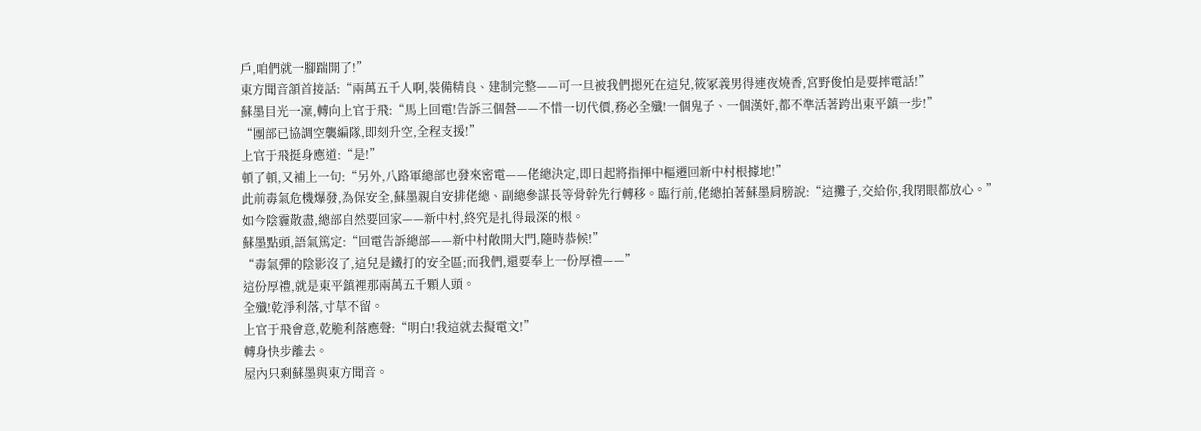戶,咱們就一腳踹開了!”
東方聞音頷首接話:“兩萬五千人啊,裝備精良、建制完整——可一旦被我們摁死在這兒,筱冢義男得連夜燒香,宮野俊怕是要摔電話!”
蘇墨目光一凜,轉向上官于飛:“馬上回電!告訴三個營——不惜一切代價,務必全殲!一個鬼子、一個漢奸,都不準活著跨出東平鎮一步!”
“團部已協調空襲編隊,即刻升空,全程支援!”
上官于飛挺身應道:“是!”
頓了頓,又補上一句:“另外,八路軍總部也發來密電——佬總決定,即日起將指揮中樞遷回新中村根據地!”
此前毒氣危機爆發,為保安全,蘇墨親自安排佬總、副總參謀長等骨幹先行轉移。臨行前,佬總拍著蘇墨肩膀說:“這攤子,交給你,我閉眼都放心。”
如今陰霾散盡,總部自然要回家——新中村,終究是扎得最深的根。
蘇墨點頭,語氣篤定:“回電告訴總部——新中村敞開大門,隨時恭候!”
“毒氣彈的陰影沒了,這兒是鐵打的安全區;而我們,還要奉上一份厚禮——”
這份厚禮,就是東平鎮裡那兩萬五千顆人頭。
全殲!乾淨利落,寸草不留。
上官于飛會意,乾脆利落應聲:“明白!我這就去擬電文!”
轉身快步離去。
屋內只剩蘇墨與東方聞音。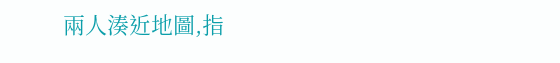兩人湊近地圖,指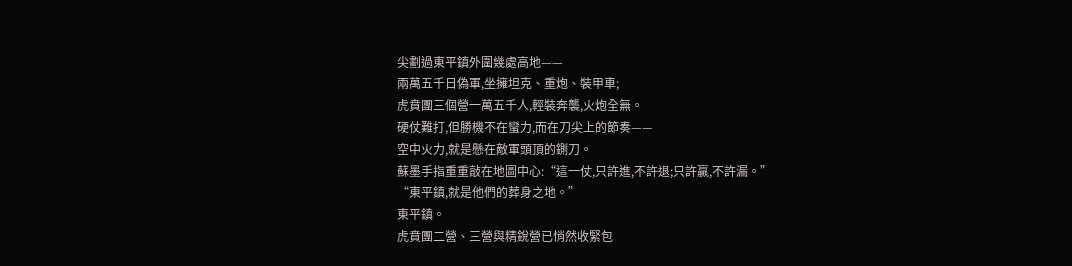尖劃過東平鎮外圍幾處高地——
兩萬五千日偽軍,坐擁坦克、重炮、裝甲車;
虎賁團三個營一萬五千人,輕裝奔襲,火炮全無。
硬仗難打,但勝機不在蠻力,而在刀尖上的節奏——
空中火力,就是懸在敵軍頭頂的鍘刀。
蘇墨手指重重敲在地圖中心:“這一仗,只許進,不許退;只許贏,不許漏。”
“東平鎮,就是他們的葬身之地。”
東平鎮。
虎賁團二營、三營與精銳營已悄然收緊包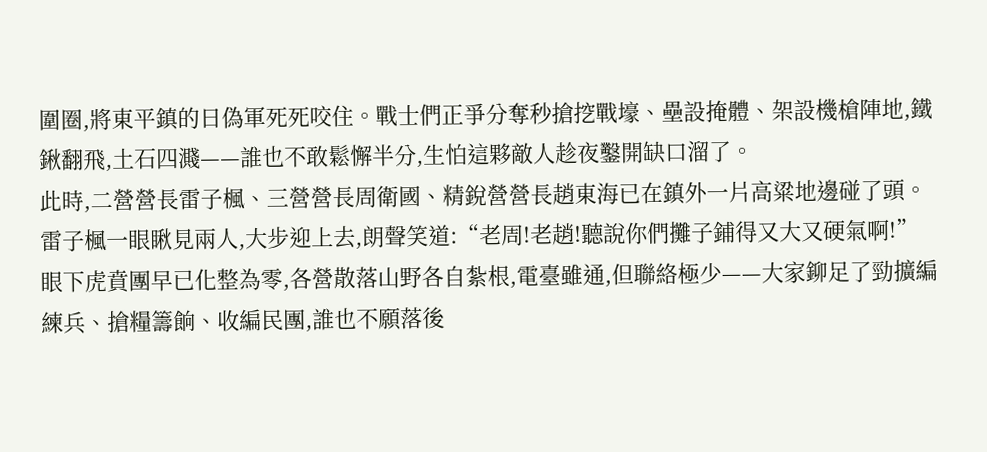圍圈,將東平鎮的日偽軍死死咬住。戰士們正爭分奪秒搶挖戰壕、壘設掩體、架設機槍陣地,鐵鍬翻飛,土石四濺——誰也不敢鬆懈半分,生怕這夥敵人趁夜鑿開缺口溜了。
此時,二營營長雷子楓、三營營長周衛國、精銳營營長趙東海已在鎮外一片高粱地邊碰了頭。
雷子楓一眼瞅見兩人,大步迎上去,朗聲笑道:“老周!老趙!聽說你們攤子鋪得又大又硬氣啊!”
眼下虎賁團早已化整為零,各營散落山野各自紮根,電臺雖通,但聯絡極少——大家鉚足了勁擴編練兵、搶糧籌餉、收編民團,誰也不願落後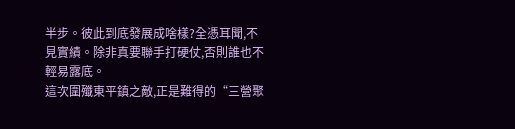半步。彼此到底發展成啥樣?全憑耳聞,不見實績。除非真要聯手打硬仗,否則誰也不輕易露底。
這次圍殲東平鎮之敵,正是難得的“三營聚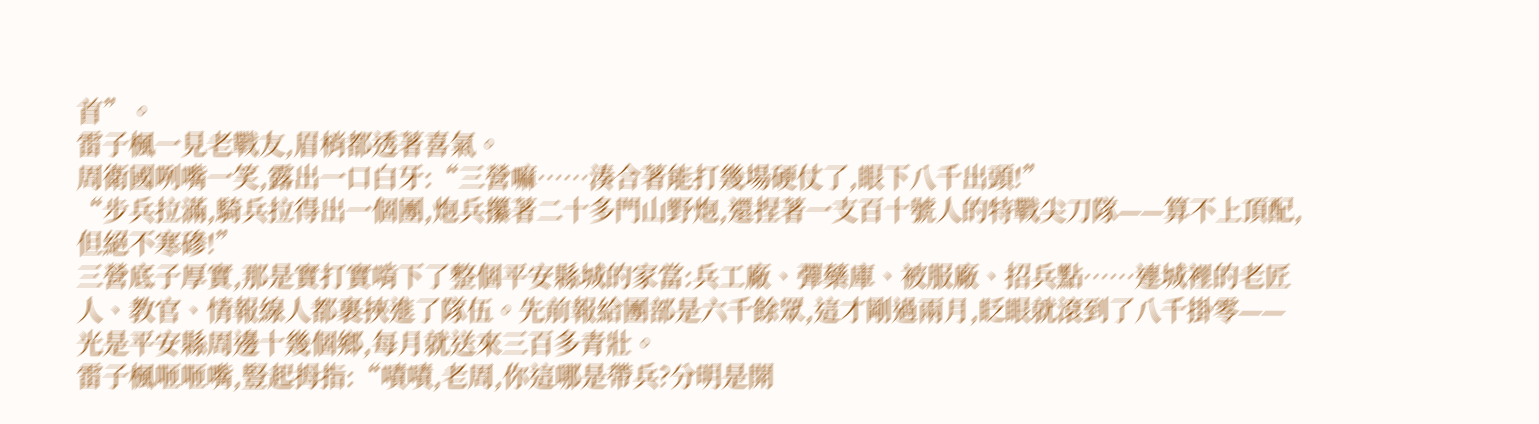首”。
雷子楓一見老戰友,眉梢都透著喜氣。
周衛國咧嘴一笑,露出一口白牙:“三營嘛……湊合著能打幾場硬仗了,眼下八千出頭!”
“步兵拉滿,騎兵拉得出一個團,炮兵攥著二十多門山野炮,還捏著一支百十號人的特戰尖刀隊——算不上頂配,但絕不寒磣!”
三營底子厚實,那是實打實啃下了整個平安縣城的家當:兵工廠、彈藥庫、被服廠、招兵點……連城裡的老匠人、教官、情報線人都裹挾進了隊伍。先前報給團部是六千餘眾,這才剛過兩月,眨眼就滾到了八千掛零——光是平安縣周邊十幾個鄉,每月就送來三百多青壯。
雷子楓咂咂嘴,豎起拇指:“嘖嘖,老周,你這哪是帶兵?分明是開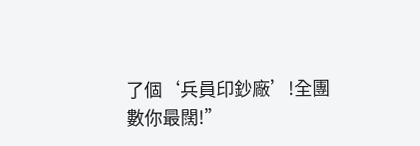了個‘兵員印鈔廠’!全團數你最闊!”